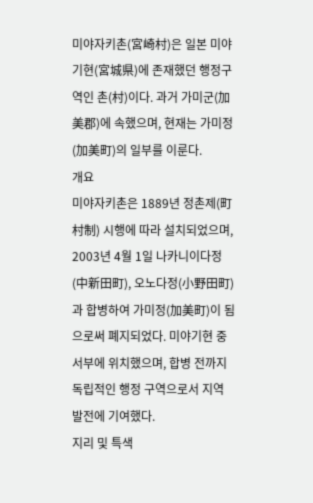미야자키촌(宮崎村)은 일본 미야기현(宮城県)에 존재했던 행정구역인 촌(村)이다. 과거 가미군(加美郡)에 속했으며, 현재는 가미정(加美町)의 일부를 이룬다.
개요
미야자키촌은 1889년 정촌제(町村制) 시행에 따라 설치되었으며, 2003년 4월 1일 나카니이다정(中新田町), 오노다정(小野田町)과 합병하여 가미정(加美町)이 됨으로써 폐지되었다. 미야기현 중서부에 위치했으며, 합병 전까지 독립적인 행정 구역으로서 지역 발전에 기여했다.
지리 및 특색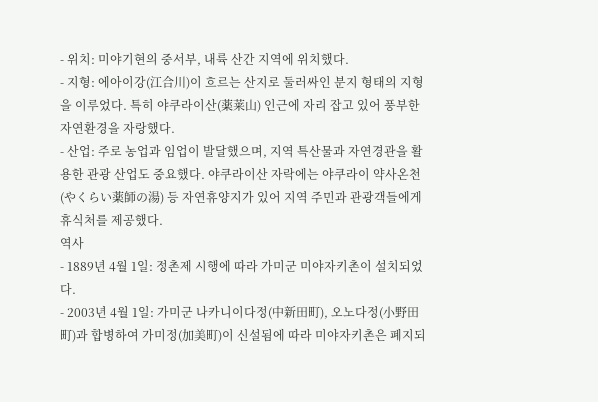- 위치: 미야기현의 중서부, 내륙 산간 지역에 위치했다.
- 지형: 에아이강(江合川)이 흐르는 산지로 둘러싸인 분지 형태의 지형을 이루었다. 특히 야쿠라이산(薬莱山) 인근에 자리 잡고 있어 풍부한 자연환경을 자랑했다.
- 산업: 주로 농업과 임업이 발달했으며, 지역 특산물과 자연경관을 활용한 관광 산업도 중요했다. 야쿠라이산 자락에는 야쿠라이 약사온천(やくらい薬師の湯) 등 자연휴양지가 있어 지역 주민과 관광객들에게 휴식처를 제공했다.
역사
- 1889년 4월 1일: 정촌제 시행에 따라 가미군 미야자키촌이 설치되었다.
- 2003년 4월 1일: 가미군 나카니이다정(中新田町), 오노다정(小野田町)과 합병하여 가미정(加美町)이 신설됨에 따라 미야자키촌은 폐지되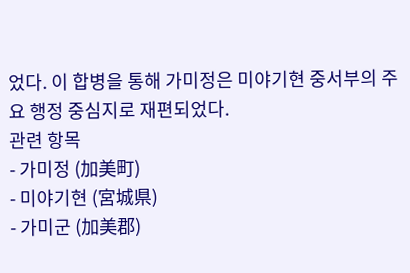었다. 이 합병을 통해 가미정은 미야기현 중서부의 주요 행정 중심지로 재편되었다.
관련 항목
- 가미정 (加美町)
- 미야기현 (宮城県)
- 가미군 (加美郡)